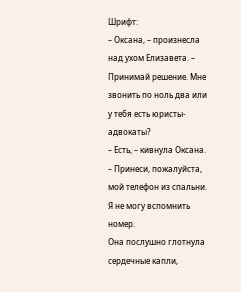Шрифт:
– Оксана, – произнесла над ухом Елизавета. – Принимай решение. Мне звонить по ноль два или у тебя есть юристы-адвокаты?
– Есть, – кивнула Оксана. – Принеси, пожалуйста, мой телефон из спальни. Я не могу вспомнить номер.
Она послушно глотнула сердечные капли,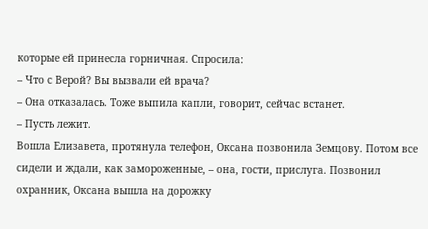которые ей принесла горничная. Спросила:
– Что с Верой? Вы вызвали ей врача?
– Она отказалась. Тоже выпила капли, говорит, сейчас встанет.
– Пусть лежит.
Вошла Елизавета, протянула телефон, Оксана позвонила Земцову. Потом все сидели и ждали, как замороженные, – она, гости, прислуга. Позвонил охранник, Оксана вышла на дорожку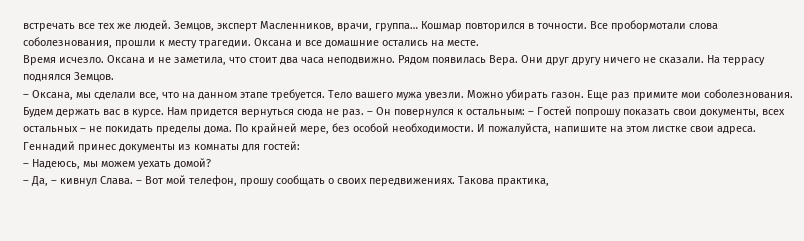встречать все тех же людей. Земцов, эксперт Масленников, врачи, группа… Кошмар повторился в точности. Все пробормотали слова соболезнования, прошли к месту трагедии. Оксана и все домашние остались на месте.
Время исчезло. Оксана и не заметила, что стоит два часа неподвижно. Рядом появилась Вера. Они друг другу ничего не сказали. На террасу поднялся Земцов.
– Оксана, мы сделали все, что на данном этапе требуется. Тело вашего мужа увезли. Можно убирать газон. Еще раз примите мои соболезнования. Будем держать вас в курсе. Нам придется вернуться сюда не раз. – Он повернулся к остальным: – Гостей попрошу показать свои документы, всех остальных – не покидать пределы дома. По крайней мере, без особой необходимости. И пожалуйста, напишите на этом листке свои адреса.
Геннадий принес документы из комнаты для гостей:
– Надеюсь, мы можем уехать домой?
– Да, – кивнул Слава. – Вот мой телефон, прошу сообщать о своих передвижениях. Такова практика,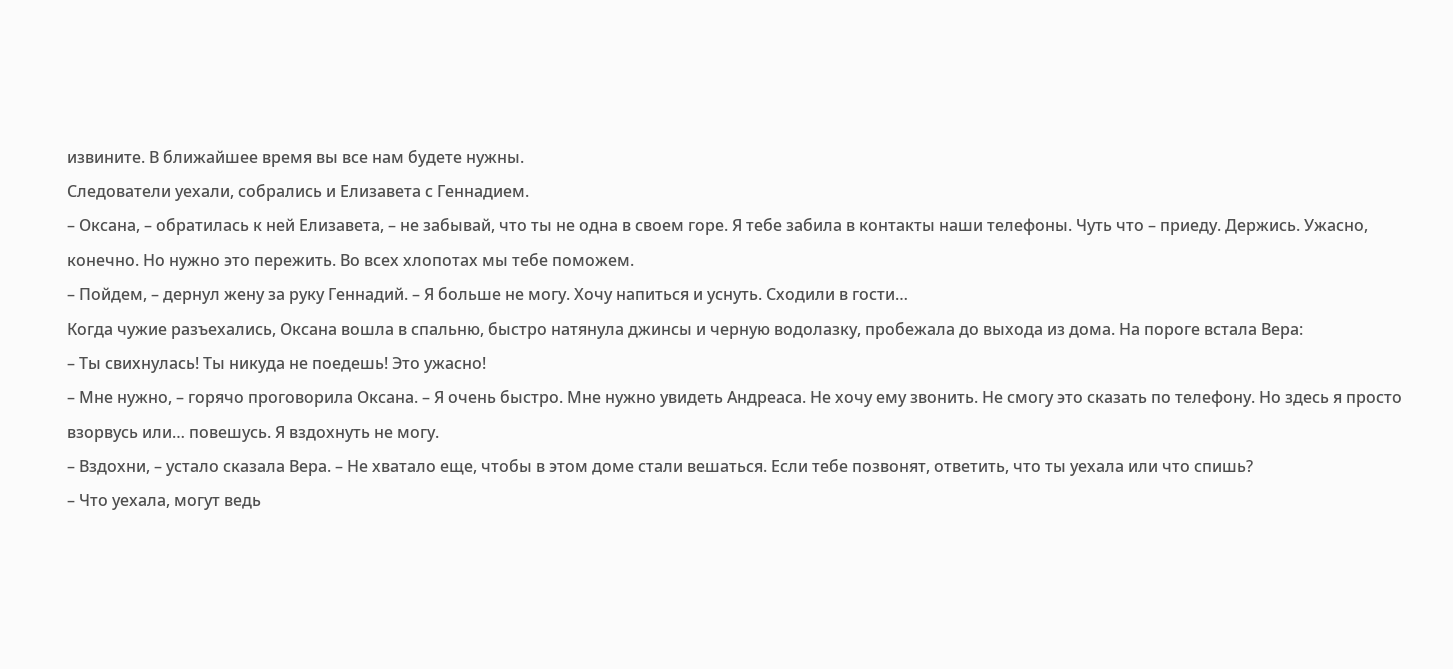извините. В ближайшее время вы все нам будете нужны.
Следователи уехали, собрались и Елизавета с Геннадием.
– Оксана, – обратилась к ней Елизавета, – не забывай, что ты не одна в своем горе. Я тебе забила в контакты наши телефоны. Чуть что – приеду. Держись. Ужасно, конечно. Но нужно это пережить. Во всех хлопотах мы тебе поможем.
– Пойдем, – дернул жену за руку Геннадий. – Я больше не могу. Хочу напиться и уснуть. Сходили в гости…
Когда чужие разъехались, Оксана вошла в спальню, быстро натянула джинсы и черную водолазку, пробежала до выхода из дома. На пороге встала Вера:
– Ты свихнулась! Ты никуда не поедешь! Это ужасно!
– Мне нужно, – горячо проговорила Оксана. – Я очень быстро. Мне нужно увидеть Андреаса. Не хочу ему звонить. Не смогу это сказать по телефону. Но здесь я просто взорвусь или… повешусь. Я вздохнуть не могу.
– Вздохни, – устало сказала Вера. – Не хватало еще, чтобы в этом доме стали вешаться. Если тебе позвонят, ответить, что ты уехала или что спишь?
– Что уехала, могут ведь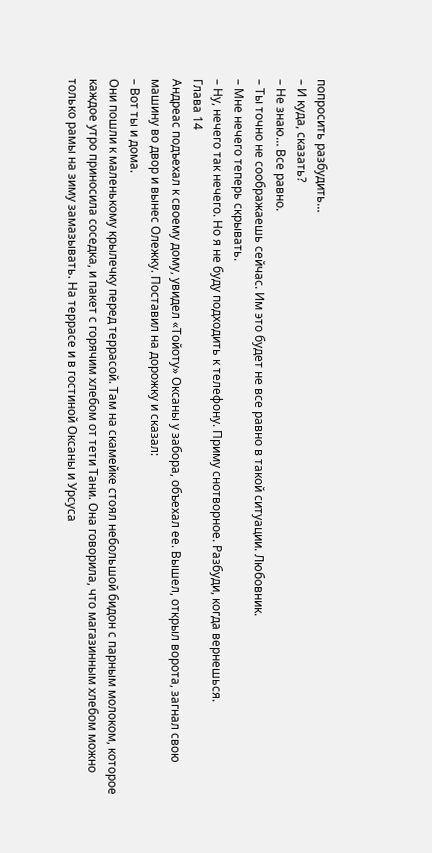попросить разбудить…
– И куда, сказать?
– Не знаю… Все равно.
– Ты точно не соображаешь сейчас. Им это будет не все равно в такой ситуации. Любовник.
– Мне нечего теперь скрывать.
– Ну, нечего так нечего. Но я не буду подходить к телефону. Приму снотворное. Разбуди, когда вернешься.
Глава 14
Андреас подъехал к своему дому, увидел «Тойоту» Оксаны у забора, объехал ее. Вышел, открыл ворота, загнал свою машину во двор и вынес Олежку. Поставил на дорожку и сказал:
– Вот ты и дома.
Они пошли к маленькому крылечку перед террасой. Там на скамейке стоял небольшой бидон с парным молоком, которое каждое утро приносила соседка, и пакет с горячим хлебом от тети Тани. Она говорила, что магазинным хлебом можно только рамы на зиму замазывать. На террасе и в гостиной Оксаны и Урсуса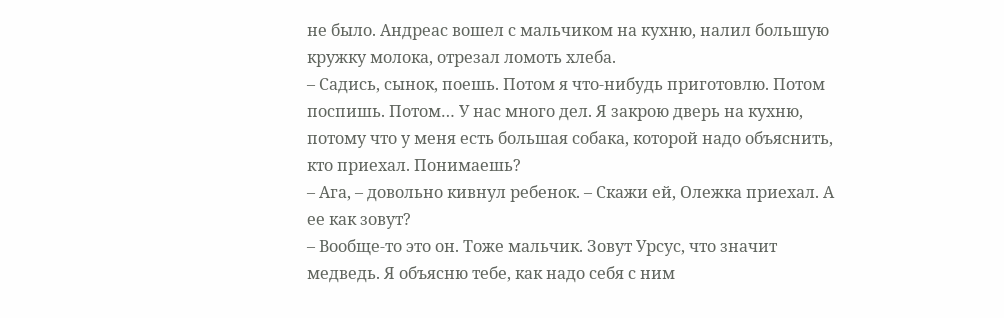не было. Андреас вошел с мальчиком на кухню, налил большую кружку молока, отрезал ломоть хлеба.
– Садись, сынок, поешь. Потом я что-нибудь приготовлю. Потом поспишь. Потом… У нас много дел. Я закрою дверь на кухню, потому что у меня есть большая собака, которой надо объяснить, кто приехал. Понимаешь?
– Ага, – довольно кивнул ребенок. – Скажи ей, Олежка приехал. А ее как зовут?
– Вообще-то это он. Тоже мальчик. Зовут Урсус, что значит медведь. Я объясню тебе, как надо себя с ним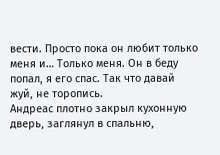вести. Просто пока он любит только меня и… Только меня. Он в беду попал, я его спас. Так что давай жуй, не торопись.
Андреас плотно закрыл кухонную дверь, заглянул в спальню,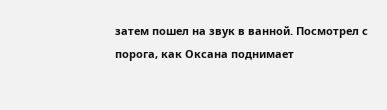затем пошел на звук в ванной. Посмотрел с порога, как Оксана поднимает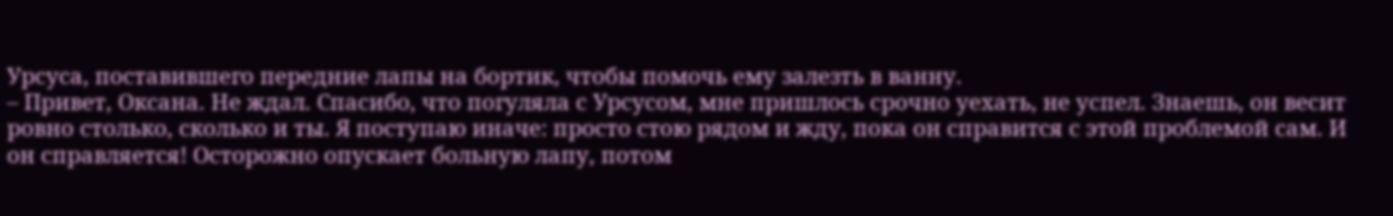Урсуса, поставившего передние лапы на бортик, чтобы помочь ему залезть в ванну.
– Привет, Оксана. Не ждал. Спасибо, что погуляла с Урсусом, мне пришлось срочно уехать, не успел. Знаешь, он весит ровно столько, сколько и ты. Я поступаю иначе: просто стою рядом и жду, пока он справится с этой проблемой сам. И он справляется! Осторожно опускает больную лапу, потом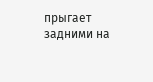прыгает задними на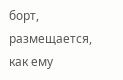борт, размещается, как ему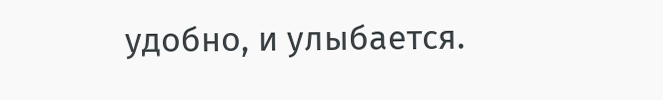удобно, и улыбается.